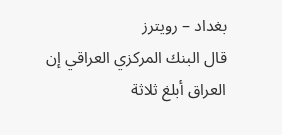بغداد – رويترز
قال البنك المركزي العراقي إن العراق أبلغ ثلاثة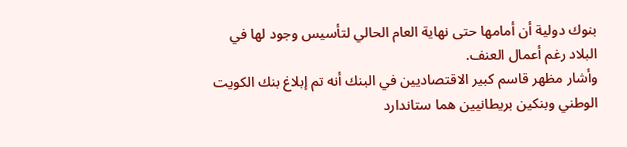بنوك دولية أن أمامها حتى نهاية العام الحالي لتأسيس وجود لها في البلاد رغم أعمال العنف.
وأشار مظهر قاسم كبير الاقتصاديين في البنك أنه تم إبلاغ بنك الكويت الوطني وبنكين بريطانيين هما ستاندارد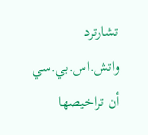تشارترد واتش.اس.بي.سي أن تراخيصها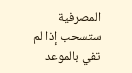المصرفية ستسحب إذا لم تفي بالموعد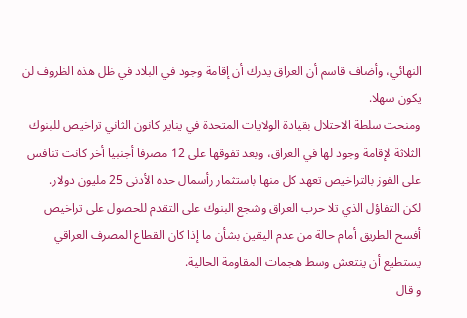النهائي، وأضاف قاسم أن العراق يدرك أن إقامة وجود في البلاد في ظل هذه الظروف لن يكون سهلا.
ومنحت سلطة الاحتلال بقيادة الولايات المتحدة في يناير كانون الثاني تراخيص للبنوك الثلاثة لإقامة وجود لها في العراق، وبعد تفوقها على 12 مصرفا أجنبيا أخر كانت تنافس على الفوز بالتراخيص تعهد كل منها باستثمار رأسمال حده الأدنى 25 مليون دولار.
لكن التفاؤل الذي تلا حرب العراق وشجع البنوك على التقدم للحصول على تراخيص أفسح الطريق أمام حالة من عدم اليقين بشأن ما إذا كان القطاع المصرف العراقي يستطيع أن ينتعش وسط هجمات المقاومة الحالية.
و قال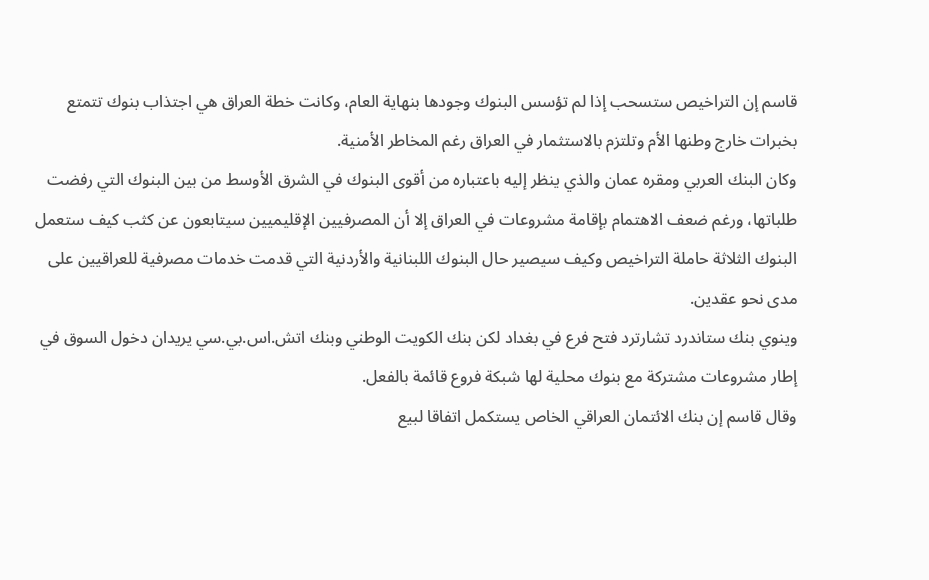قاسم إن التراخيص ستسحب إذا لم تؤسس البنوك وجودها بنهاية العام، وكانت خطة العراق هي اجتذاب بنوك تتمتع بخبرات خارج وطنها الأم وتلتزم بالاستثمار في العراق رغم المخاطر الأمنية.
وكان البنك العربي ومقره عمان والذي ينظر إليه باعتباره من أقوى البنوك في الشرق الأوسط من بين البنوك التي رفضت طلباتها، ورغم ضعف الاهتمام بإقامة مشروعات في العراق إلا أن المصرفيين الإقليميين سيتابعون عن كثب كيف ستعمل البنوك الثلاثة حاملة التراخيص وكيف سيصير حال البنوك اللبنانية والأردنية التي قدمت خدمات مصرفية للعراقيين على مدى نحو عقدين.
وينوي بنك ستاندرد تشارترد فتح فرع في بغداد لكن بنك الكويت الوطني وبنك اتش.اس.بي.سي يريدان دخول السوق في إطار مشروعات مشتركة مع بنوك محلية لها شبكة فروع قائمة بالفعل.
وقال قاسم إن بنك الائتمان العراقي الخاص يستكمل اتفاقا لبيع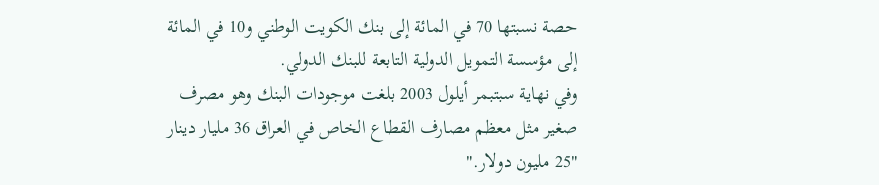حصة نسبتها 70 في المائة إلى بنك الكويت الوطني و10 في المائة إلى مؤسسة التمويل الدولية التابعة للبنك الدولي.
وفي نهاية سبتبمر أيلول 2003 بلغت موجودات البنك وهو مصرف صغير مثل معظم مصارف القطاع الخاص في العراق 36 مليار دينار "25 مليون دولار."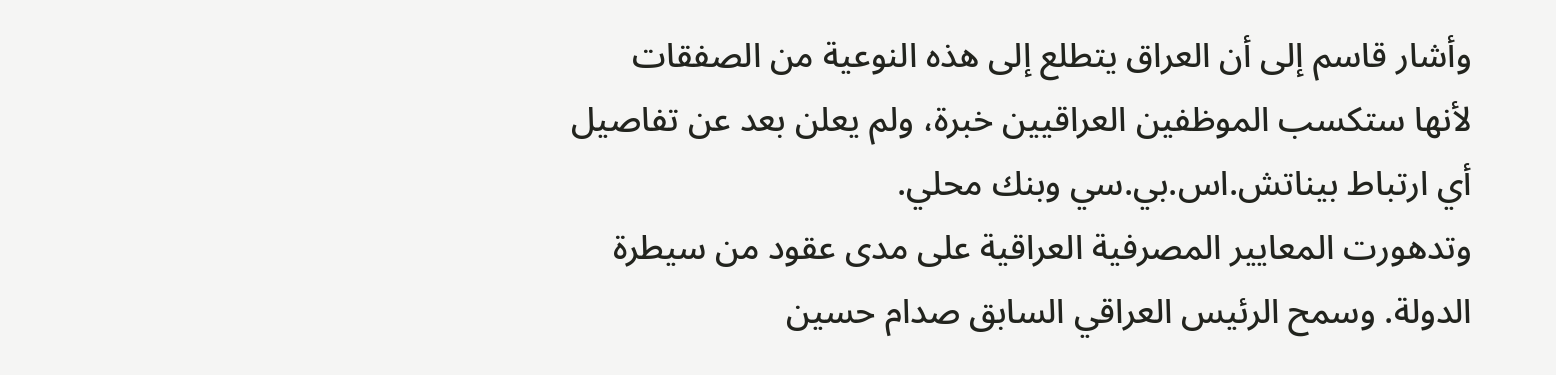وأشار قاسم إلى أن العراق يتطلع إلى هذه النوعية من الصفقات لأنها ستكسب الموظفين العراقيين خبرة، ولم يعلن بعد عن تفاصيل أي ارتباط بيناتش.اس.بي.سي وبنك محلي.
وتدهورت المعايير المصرفية العراقية على مدى عقود من سيطرة الدولة. وسمح الرئيس العراقي السابق صدام حسين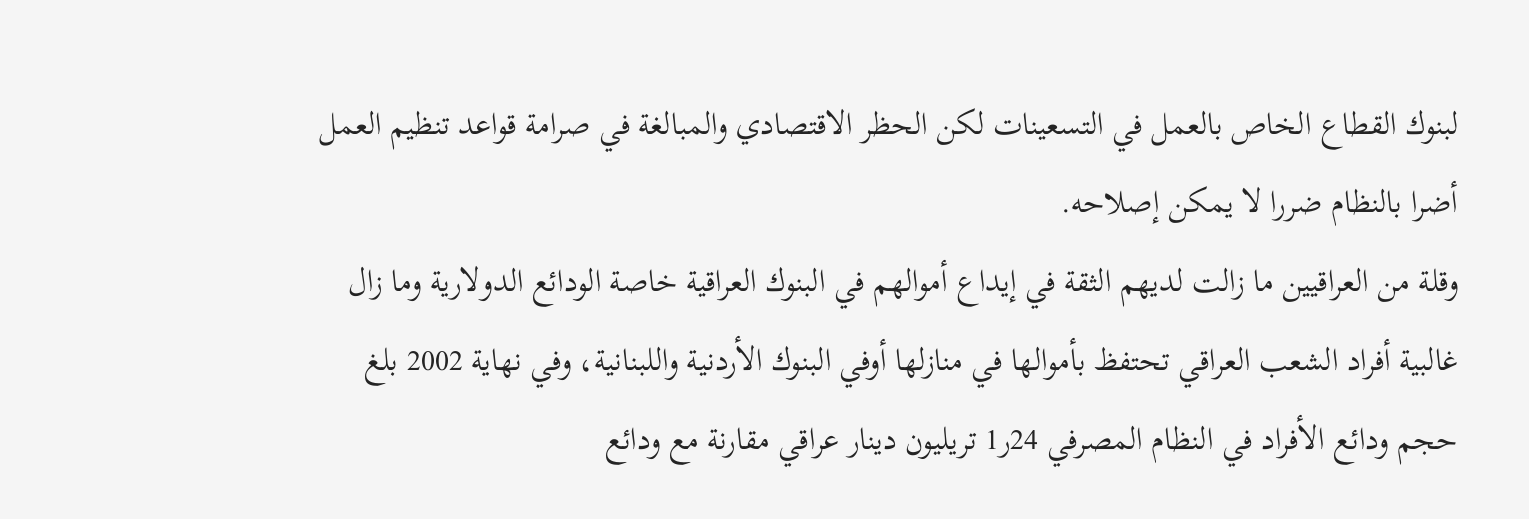لبنوك القطاع الخاص بالعمل في التسعينات لكن الحظر الاقتصادي والمبالغة في صرامة قواعد تنظيم العمل أضرا بالنظام ضررا لا يمكن إصلاحه.
وقلة من العراقيين ما زالت لديهم الثقة في إيداع أموالهم في البنوك العراقية خاصة الودائع الدولارية وما زال غالبية أفراد الشعب العراقي تحتفظ بأموالها في منازلها أوفي البنوك الأردنية واللبنانية، وفي نهاية 2002 بلغ حجم ودائع الأفراد في النظام المصرفي 24ر1 تريليون دينار عراقي مقارنة مع ودائع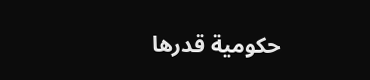حكومية قدرها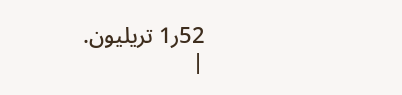52ر1 تريليون.
|